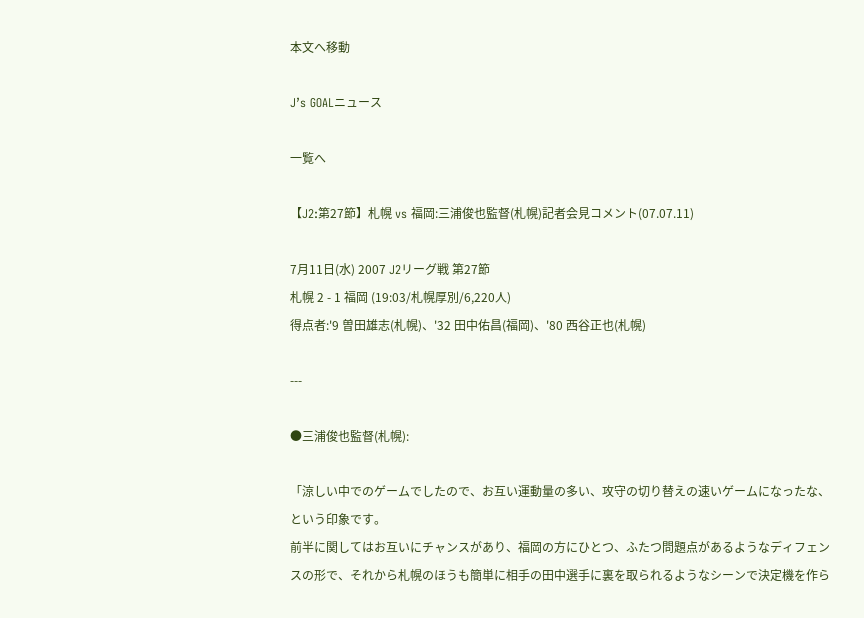本文へ移動

J’s GOALニュース

一覧へ

【J2:第27節】札幌 vs 福岡:三浦俊也監督(札幌)記者会見コメント(07.07.11)

7月11日(水) 2007 J2リーグ戦 第27節
札幌 2 - 1 福岡 (19:03/札幌厚別/6,220人)
得点者:'9 曽田雄志(札幌)、'32 田中佑昌(福岡)、'80 西谷正也(札幌)

---

●三浦俊也監督(札幌):

「涼しい中でのゲームでしたので、お互い運動量の多い、攻守の切り替えの速いゲームになったな、という印象です。
前半に関してはお互いにチャンスがあり、福岡の方にひとつ、ふたつ問題点があるようなディフェンスの形で、それから札幌のほうも簡単に相手の田中選手に裏を取られるようなシーンで決定機を作ら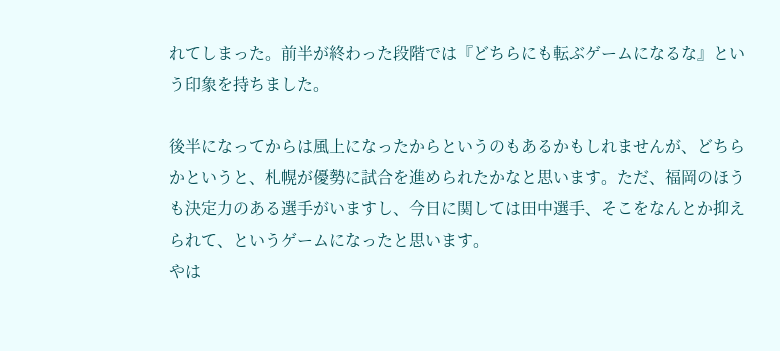れてしまった。前半が終わった段階では『どちらにも転ぶゲームになるな』という印象を持ちました。

後半になってからは風上になったからというのもあるかもしれませんが、どちらかというと、札幌が優勢に試合を進められたかなと思います。ただ、福岡のほうも決定力のある選手がいますし、今日に関しては田中選手、そこをなんとか抑えられて、というゲームになったと思います。
やは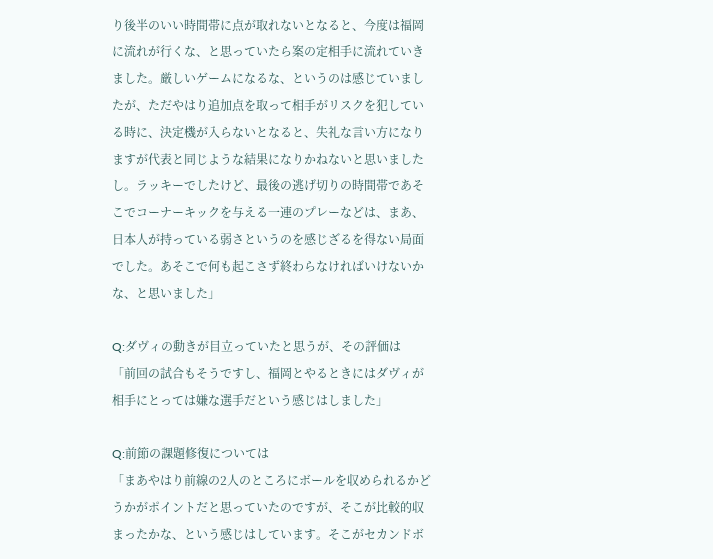り後半のいい時間帯に点が取れないとなると、今度は福岡に流れが行くな、と思っていたら案の定相手に流れていきました。厳しいゲームになるな、というのは感じていましたが、ただやはり追加点を取って相手がリスクを犯している時に、決定機が入らないとなると、失礼な言い方になりますが代表と同じような結果になりかねないと思いましたし。ラッキーでしたけど、最後の逃げ切りの時間帯であそこでコーナーキックを与える一連のプレーなどは、まあ、日本人が持っている弱さというのを感じざるを得ない局面でした。あそこで何も起こさず終わらなければいけないかな、と思いました」

Q:ダヴィの動きが目立っていたと思うが、その評価は
「前回の試合もそうですし、福岡とやるときにはダヴィが相手にとっては嫌な選手だという感じはしました」

Q:前節の課題修復については
「まあやはり前線の2人のところにボールを収められるかどうかがポイントだと思っていたのですが、そこが比較的収まったかな、という感じはしています。そこがセカンドボ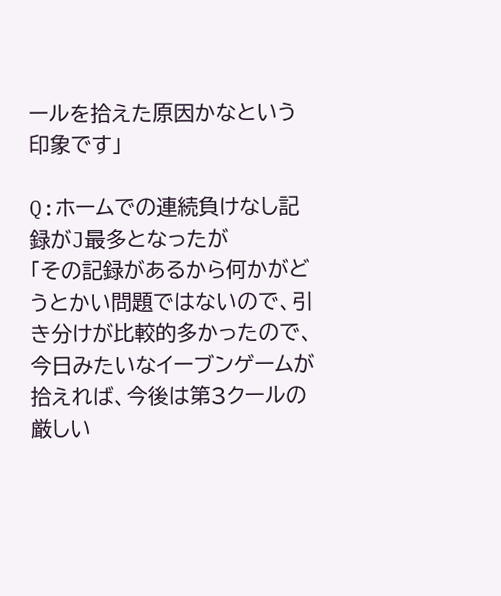ールを拾えた原因かなという印象です」

Q:ホームでの連続負けなし記録がJ最多となったが
「その記録があるから何かがどうとかい問題ではないので、引き分けが比較的多かったので、今日みたいなイーブンゲームが拾えれば、今後は第3クールの厳しい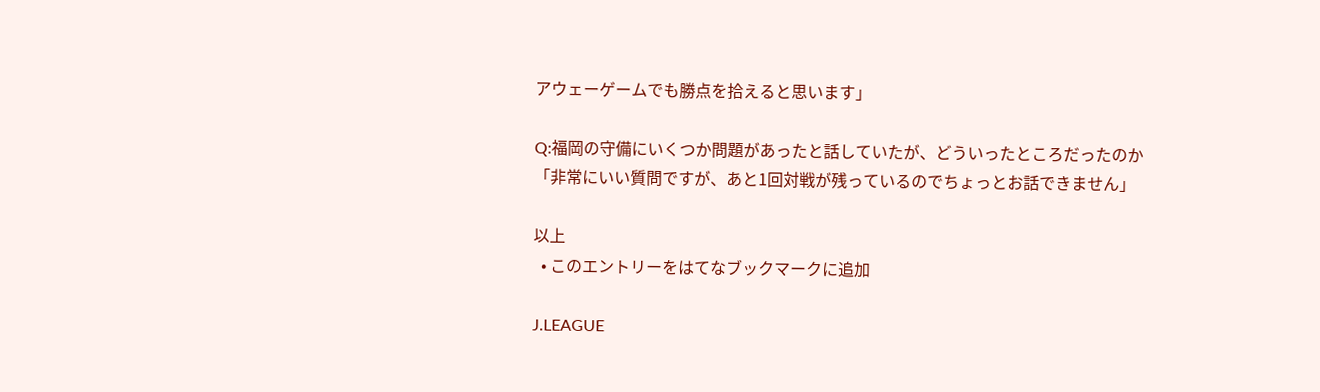アウェーゲームでも勝点を拾えると思います」

Q:福岡の守備にいくつか問題があったと話していたが、どういったところだったのか
「非常にいい質問ですが、あと1回対戦が残っているのでちょっとお話できません」

以上
  • このエントリーをはてなブックマークに追加

J.LEAGUE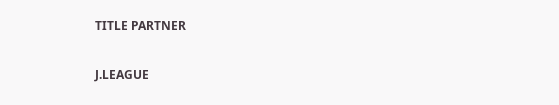TITLE PARTNER

J.LEAGUE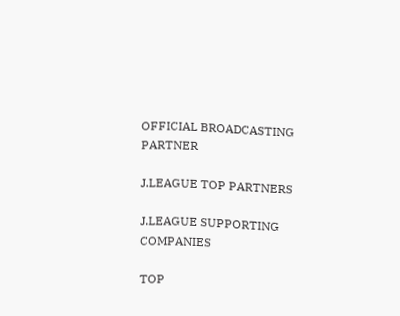OFFICIAL BROADCASTING PARTNER

J.LEAGUE TOP PARTNERS

J.LEAGUE SUPPORTING COMPANIES

TOP